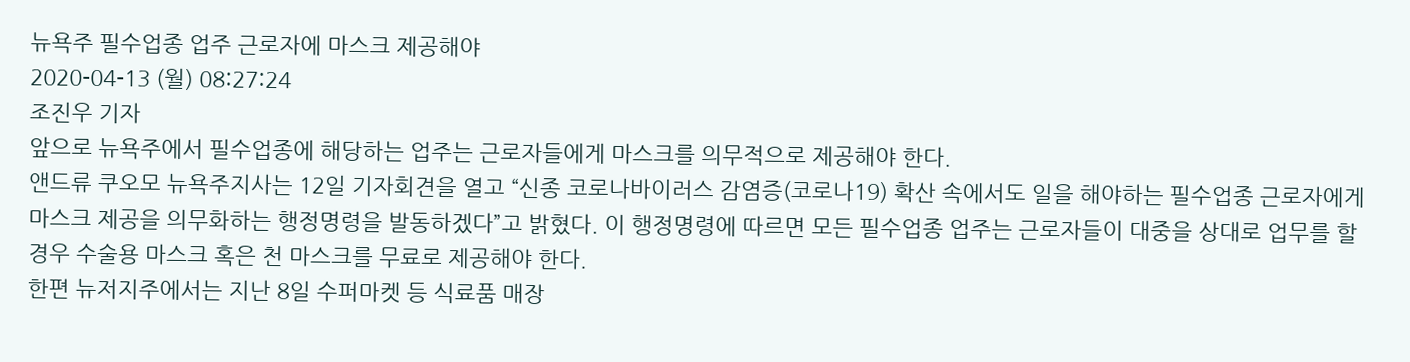뉴욕주 필수업종 업주 근로자에 마스크 제공해야
2020-04-13 (월) 08:27:24
조진우 기자
앞으로 뉴욕주에서 필수업종에 해당하는 업주는 근로자들에게 마스크를 의무적으로 제공해야 한다.
앤드류 쿠오모 뉴욕주지사는 12일 기자회견을 열고 “신종 코로나바이러스 감염증(코로나19) 확산 속에서도 일을 해야하는 필수업종 근로자에게 마스크 제공을 의무화하는 행정명령을 발동하겠다”고 밝혔다. 이 행정명령에 따르면 모든 필수업종 업주는 근로자들이 대중을 상대로 업무를 할 경우 수술용 마스크 혹은 천 마스크를 무료로 제공해야 한다.
한편 뉴저지주에서는 지난 8일 수퍼마켓 등 식료품 매장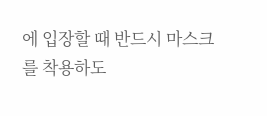에 입장할 때 반드시 마스크를 착용하도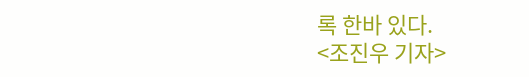록 한바 있다.
<조진우 기자>